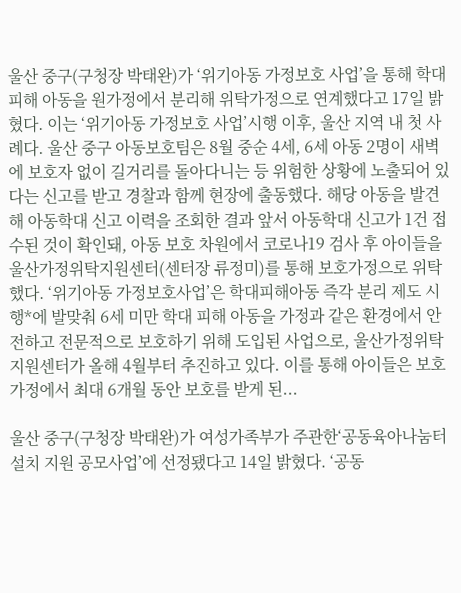울산 중구(구청장 박태완)가 ‘위기아동 가정보호 사업’을 통해 학대 피해 아동을 원가정에서 분리해 위탁가정으로 연계했다고 17일 밝혔다. 이는 ‘위기아동 가정보호 사업’시행 이후, 울산 지역 내 첫 사례다. 울산 중구 아동보호팀은 8월 중순 4세, 6세 아동 2명이 새벽에 보호자 없이 길거리를 돌아다니는 등 위험한 상황에 노출되어 있다는 신고를 받고 경찰과 함께 현장에 출동했다. 해당 아동을 발견해 아동학대 신고 이력을 조회한 결과 앞서 아동학대 신고가 1건 접수된 것이 확인돼, 아동 보호 차원에서 코로나19 검사 후 아이들을 울산가정위탁지원센터(센터장 류정미)를 통해 보호가정으로 위탁했다. ‘위기아동 가정보호사업’은 학대피해아동 즉각 분리 제도 시행*에 발맞춰 6세 미만 학대 피해 아동을 가정과 같은 환경에서 안전하고 전문적으로 보호하기 위해 도입된 사업으로, 울산가정위탁지원센터가 올해 4월부터 추진하고 있다. 이를 통해 아이들은 보호가정에서 최대 6개월 동안 보호를 받게 된...

울산 중구(구청장 박태완)가 여성가족부가 주관한‘공동육아나눔터 설치 지원 공모사업’에 선정됐다고 14일 밝혔다. ‘공동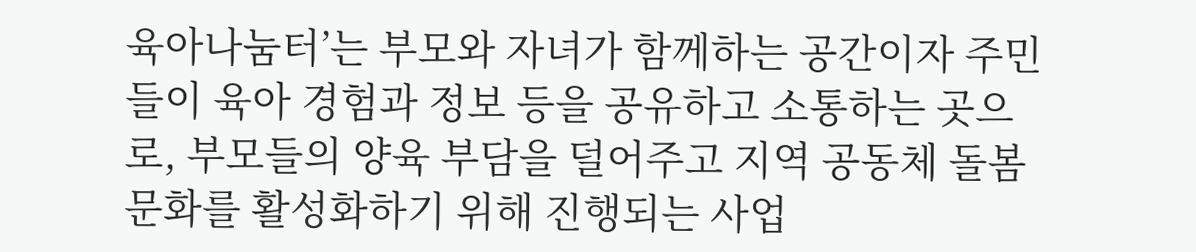육아나눔터’는 부모와 자녀가 함께하는 공간이자 주민들이 육아 경험과 정보 등을 공유하고 소통하는 곳으로, 부모들의 양육 부담을 덜어주고 지역 공동체 돌봄 문화를 활성화하기 위해 진행되는 사업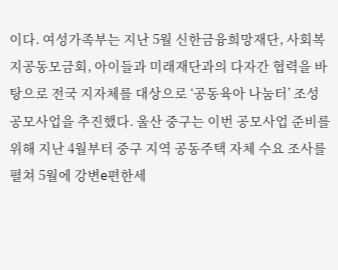이다. 여성가족부는 지난 5월 신한금융희망재단, 사회복지공동모금회, 아이들과 미래재단과의 다자간 협력을 바탕으로 전국 지자체를 대상으로 ‘공동육아 나눔터’ 조성 공모사업을 추진했다. 울산 중구는 이번 공모사업 준비를 위해 지난 4월부터 중구 지역 공동주택 자체 수요 조사를 펼쳐 5월에 강변e편한세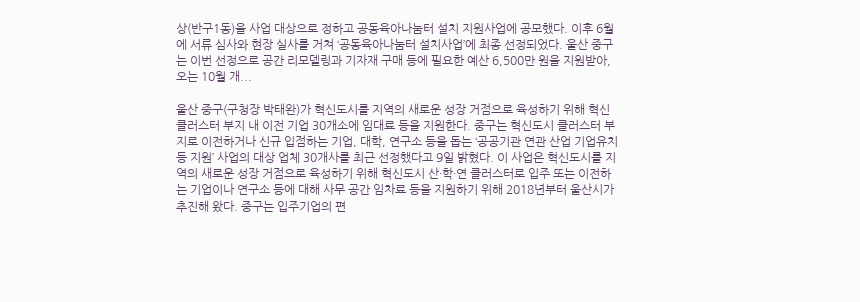상(반구1동)을 사업 대상으로 정하고 공동육아나눔터 설치 지원사업에 공모했다. 이후 6월에 서류 심사와 현장 실사를 거쳐 ‘공동육아나눔터 설치사업’에 최종 선정되었다. 울산 중구는 이번 선정으로 공간 리모델링과 기자재 구매 등에 필요한 예산 6,500만 원을 지원받아, 오는 10월 개...

울산 중구(구청장 박태완)가 혁신도시를 지역의 새로운 성장 거점으로 육성하기 위해 혁신클러스터 부지 내 이전 기업 30개소에 임대료 등을 지원한다. 중구는 혁신도시 클러스터 부지로 이전하거나 신규 입점하는 기업, 대학, 연구소 등을 돕는 ‘공공기관 연관 산업 기업유치 등 지원’ 사업의 대상 업체 30개사를 최근 선정했다고 9일 밝혔다. 이 사업은 혁신도시를 지역의 새로운 성장 거점으로 육성하기 위해 혁신도시 산·학·연 클러스터로 입주 또는 이전하는 기업이나 연구소 등에 대해 사무 공간 임차료 등을 지원하기 위해 2018년부터 울산시가 추진해 왔다. 중구는 입주기업의 편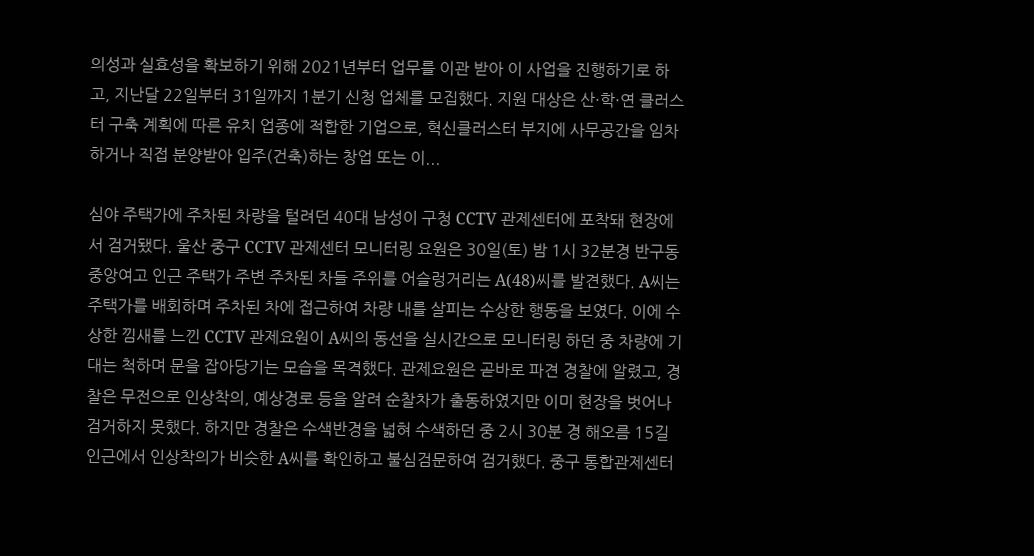의성과 실효성을 확보하기 위해 2021년부터 업무를 이관 받아 이 사업을 진행하기로 하고, 지난달 22일부터 31일까지 1분기 신청 업체를 모집했다. 지원 대상은 산·학·연 클러스터 구축 계획에 따른 유치 업종에 적합한 기업으로, 혁신클러스터 부지에 사무공간을 임차하거나 직접 분양받아 입주(건축)하는 창업 또는 이...

심야 주택가에 주차된 차량을 털려던 40대 남성이 구청 CCTV 관제센터에 포착돼 현장에서 검거됐다. 울산 중구 CCTV 관제센터 모니터링 요원은 30일(토) 밤 1시 32분경 반구동 중앙여고 인근 주택가 주변 주차된 차들 주위를 어슬렁거리는 A(48)씨를 발견했다. A씨는 주택가를 배회하며 주차된 차에 접근하여 차량 내를 살피는 수상한 행동을 보였다. 이에 수상한 낌새를 느낀 CCTV 관제요원이 A씨의 동선을 실시간으로 모니터링 하던 중 차량에 기대는 척하며 문을 잡아당기는 모습을 목격했다. 관제요원은 곧바로 파견 경찰에 알렸고, 경찰은 무전으로 인상착의, 예상경로 등을 알려 순찰차가 출동하였지만 이미 현장을 벗어나 검거하지 못했다. 하지만 경찰은 수색반경을 넓혀 수색하던 중 2시 30분 경 해오름 15길 인근에서 인상착의가 비슷한 A씨를 확인하고 불심검문하여 검거했다. 중구 통합관제센터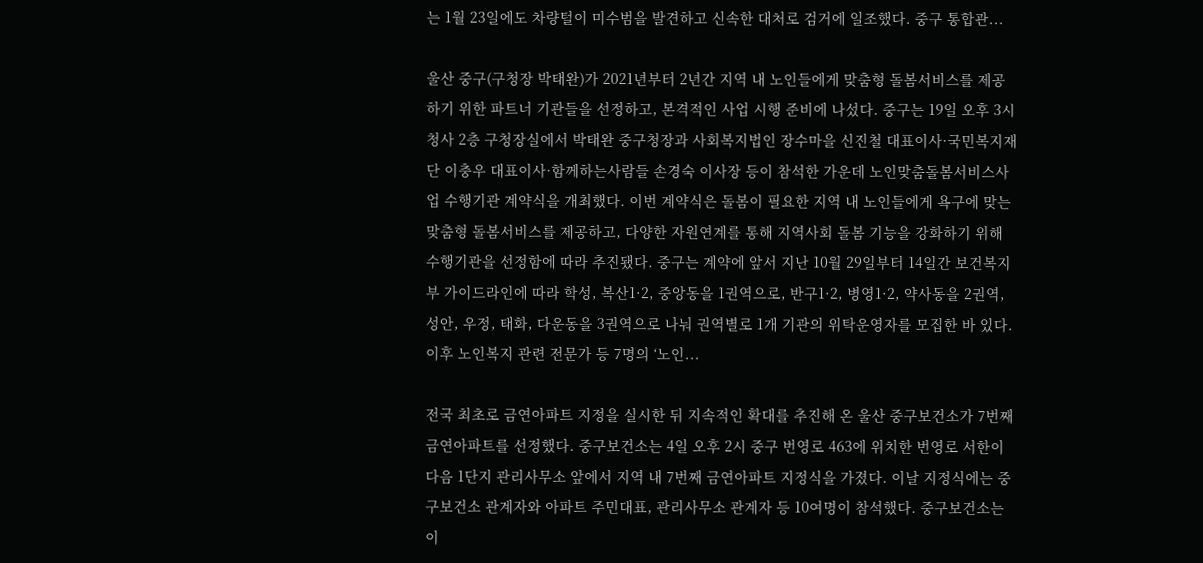는 1월 23일에도 차량털이 미수범을 발견하고 신속한 대처로 검거에 일조했다. 중구 통합관...

울산 중구(구청장 박태완)가 2021년부터 2년간 지역 내 노인들에게 맞춤형 돌봄서비스를 제공하기 위한 파트너 기관들을 선정하고, 본격적인 사업 시행 준비에 나섰다. 중구는 19일 오후 3시 청사 2층 구청장실에서 박태완 중구청장과 사회복지법인 장수마을 신진철 대표이사·국민복지재단 이충우 대표이사·함께하는사람들 손경숙 이사장 등이 참석한 가운데 노인맞춤돌봄서비스사업 수행기관 계약식을 개최했다. 이번 계약식은 돌봄이 필요한 지역 내 노인들에게 욕구에 맞는 맞춤형 돌봄서비스를 제공하고, 다양한 자원연계를 통해 지역사회 돌봄 기능을 강화하기 위해 수행기관을 선정함에 따라 추진됐다. 중구는 계약에 앞서 지난 10월 29일부터 14일간 보건복지부 가이드라인에 따라 학성, 복산1·2, 중앙동을 1권역으로, 반구1·2, 병영1·2, 약사동을 2권역, 성안, 우정, 태화, 다운동을 3권역으로 나눠 권역별로 1개 기관의 위탁운영자를 모집한 바 있다. 이후 노인복지 관련 전문가 등 7명의 ‘노인...

전국 최초로 금연아파트 지정을 실시한 뒤 지속적인 확대를 추진해 온 울산 중구보건소가 7번째 금연아파트를 선정했다. 중구보건소는 4일 오후 2시 중구 번영로 463에 위치한 번영로 서한이다음 1단지 관리사무소 앞에서 지역 내 7번째 금연아파트 지정식을 가졌다. 이날 지정식에는 중구보건소 관계자와 아파트 주민대표, 관리사무소 관계자 등 10여명이 참석했다. 중구보건소는 이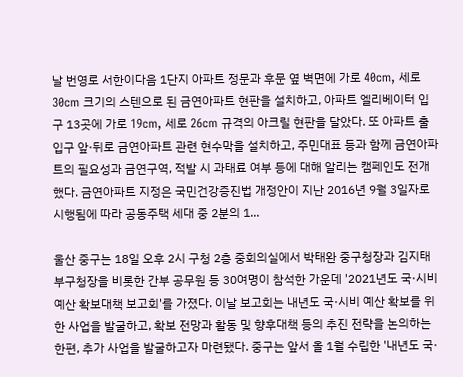날 번영로 서한이다음 1단지 아파트 정문과 후문 옆 벽면에 가로 40cm, 세로 30cm 크기의 스텐으로 된 금연아파트 현판을 설치하고, 아파트 엘리베이터 입구 13곳에 가로 19cm, 세로 26cm 규격의 아크릴 현판을 달았다. 또 아파트 출입구 앞·뒤로 금연아파트 관련 현수막을 설치하고, 주민대표 등과 함께 금연아파트의 필요성과 금연구역, 적발 시 과태료 여부 등에 대해 알리는 캠페인도 전개했다. 금연아파트 지정은 국민건강증진법 개정안이 지난 2016년 9월 3일자로 시행됨에 따라 공동주택 세대 중 2분의 1...

울산 중구는 18일 오후 2시 구청 2층 중회의실에서 박태완 중구청장과 김지태 부구청장을 비롯한 간부 공무원 등 30여명이 참석한 가운데 '2021년도 국·시비 예산 확보대책 보고회'를 가졌다. 이날 보고회는 내년도 국·시비 예산 확보를 위한 사업을 발굴하고, 확보 전망과 활동 및 향후대책 등의 추진 전략을 논의하는 한편, 추가 사업을 발굴하고자 마련됐다. 중구는 앞서 올 1월 수립한 '내년도 국·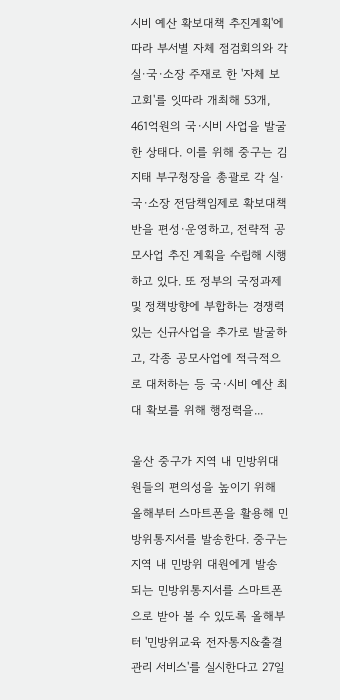시비 예산 확보대책 추진계획'에 따라 부서별 자체 점검회의와 각 실·국·소장 주재로 한 '자체 보고회'를 잇따라 개최해 53개, 461억원의 국·시비 사업을 발굴한 상태다. 이를 위해 중구는 김지태 부구청장을 총괄로 각 실·국·소장 전담책임제로 확보대책반을 편성·운영하고, 전략적 공모사업 추진 계획을 수립해 시행하고 있다. 또 정부의 국정과제 및 정책방향에 부합하는 경쟁력 있는 신규사업을 추가로 발굴하고, 각종 공모사업에 적극적으로 대처하는 등 국·시비 예산 최대 확보를 위해 행정력을...

울산 중구가 지역 내 민방위대원들의 편의성을 높이기 위해 올해부터 스마트폰을 활용해 민방위통지서를 발송한다. 중구는 지역 내 민방위 대원에게 발송되는 민방위통지서를 스마트폰으로 받아 볼 수 있도록 올해부터 '민방위교육 전자통지&출결관리 서비스'를 실시한다고 27일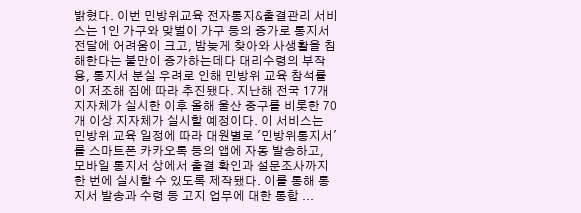밝혔다. 이번 민방위교육 전자통지&출결관리 서비스는 1인 가구와 맞벌이 가구 등의 증가로 통지서 전달에 어려움이 크고, 밤늦게 찾아와 사생활을 침해한다는 불만이 증가하는데다 대리수령의 부작용, 통지서 분실 우려로 인해 민방위 교육 참석률이 저조해 짐에 따라 추진됐다. 지난해 전국 17개 지자체가 실시한 이후 올해 울산 중구를 비롯한 70개 이상 지자체가 실시할 예정이다. 이 서비스는 민방위 교육 일정에 따라 대원별로 '민방위통지서'를 스마트폰 카카오톡 등의 앱에 자동 발송하고, 모바일 통지서 상에서 출결 확인과 설문조사까지 한 번에 실시할 수 있도록 제작됐다. 이를 통해 통지서 발송과 수령 등 고지 업무에 대한 통합 ...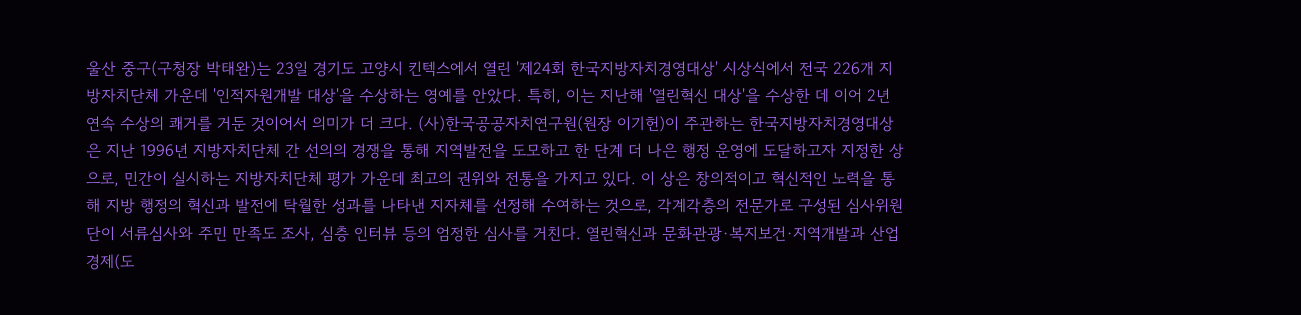울산 중구(구청장 박태완)는 23일 경기도 고양시 킨텍스에서 열린 '제24회 한국지방자치경영대상' 시상식에서 전국 226개 지방자치단체 가운데 '인적자원개발 대상'을 수상하는 영예를 안았다. 특히, 이는 지난해 '열린혁신 대상'을 수상한 데 이어 2년 연속 수상의 쾌거를 거둔 것이어서 의미가 더 크다. (사)한국공공자치연구원(원장 이기헌)이 주관하는 한국지방자치경영대상은 지난 1996년 지방자치단체 간 선의의 경쟁을 통해 지역발전을 도모하고 한 단계 더 나은 행정 운영에 도달하고자 지정한 상으로, 민간이 실시하는 지방자치단체 평가 가운데 최고의 권위와 전통을 가지고 있다. 이 상은 창의적이고 혁신적인 노력을 통해 지방 행정의 혁신과 발전에 탁월한 성과를 나타낸 지자체를 선정해 수여하는 것으로, 각계각층의 전문가로 구성된 심사위원단이 서류심사와 주민 만족도 조사, 심층 인터뷰 등의 엄정한 심사를 거친다. 열린혁신과 문화관광·복지보건·지역개발과 산업경제(도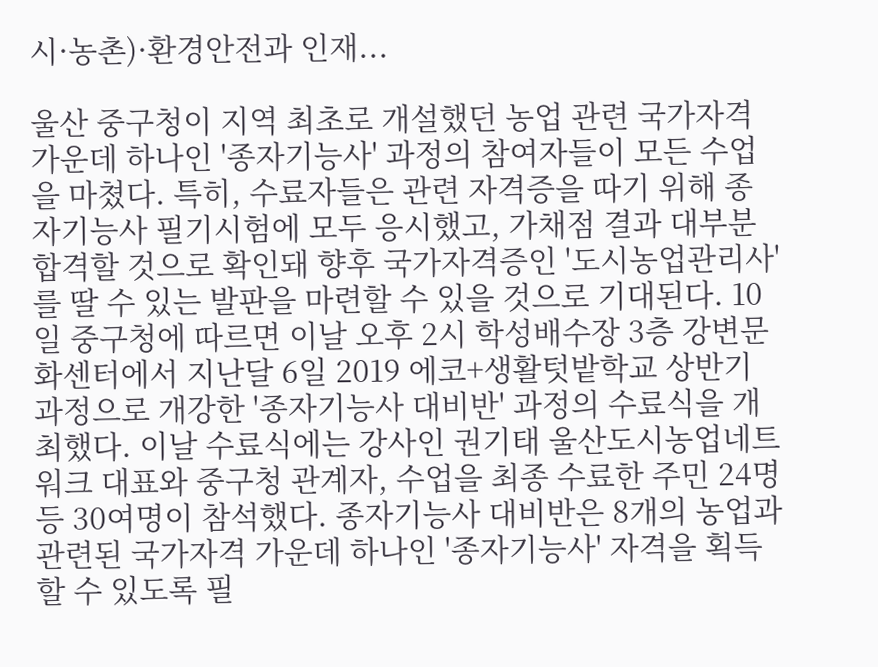시·농촌)·환경안전과 인재...

울산 중구청이 지역 최초로 개설했던 농업 관련 국가자격 가운데 하나인 '종자기능사' 과정의 참여자들이 모든 수업을 마쳤다. 특히, 수료자들은 관련 자격증을 따기 위해 종자기능사 필기시험에 모두 응시했고, 가채점 결과 대부분 합격할 것으로 확인돼 향후 국가자격증인 '도시농업관리사'를 딸 수 있는 발판을 마련할 수 있을 것으로 기대된다. 10일 중구청에 따르면 이날 오후 2시 학성배수장 3층 강변문화센터에서 지난달 6일 2019 에코+생활텃밭학교 상반기 과정으로 개강한 '종자기능사 대비반' 과정의 수료식을 개최했다. 이날 수료식에는 강사인 권기태 울산도시농업네트워크 대표와 중구청 관계자, 수업을 최종 수료한 주민 24명 등 30여명이 참석했다. 종자기능사 대비반은 8개의 농업과 관련된 국가자격 가운데 하나인 '종자기능사' 자격을 획득할 수 있도록 필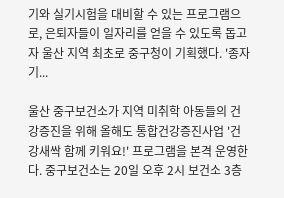기와 실기시험을 대비할 수 있는 프로그램으로, 은퇴자들이 일자리를 얻을 수 있도록 돕고자 울산 지역 최초로 중구청이 기획했다. '종자기...

울산 중구보건소가 지역 미취학 아동들의 건강증진을 위해 올해도 통합건강증진사업 '건강새싹 함께 키워요!' 프로그램을 본격 운영한다. 중구보건소는 20일 오후 2시 보건소 3층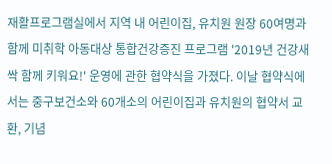재활프로그램실에서 지역 내 어린이집, 유치원 원장 60여명과 함께 미취학 아동대상 통합건강증진 프로그램 '2019년 건강새싹 함께 키워요!' 운영에 관한 협약식을 가졌다. 이날 협약식에서는 중구보건소와 60개소의 어린이집과 유치원의 협약서 교환, 기념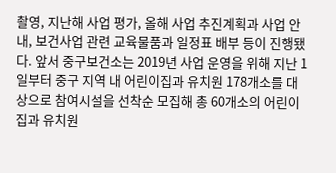촬영, 지난해 사업 평가, 올해 사업 추진계획과 사업 안내, 보건사업 관련 교육물품과 일정표 배부 등이 진행됐다. 앞서 중구보건소는 2019년 사업 운영을 위해 지난 1일부터 중구 지역 내 어린이집과 유치원 178개소를 대상으로 참여시설을 선착순 모집해 총 60개소의 어린이집과 유치원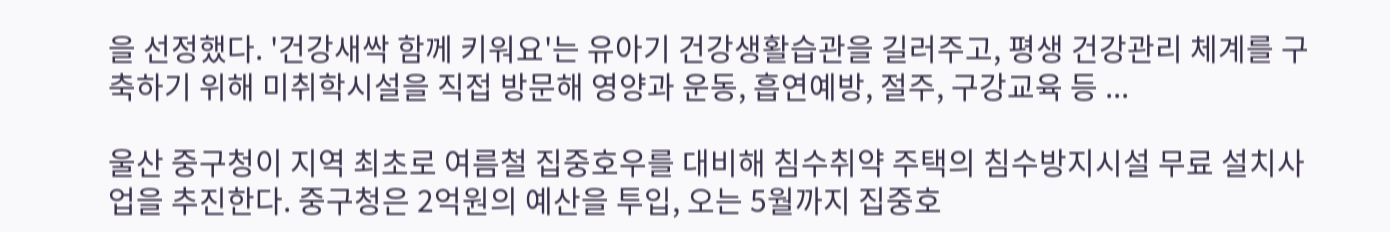을 선정했다. '건강새싹 함께 키워요'는 유아기 건강생활습관을 길러주고, 평생 건강관리 체계를 구축하기 위해 미취학시설을 직접 방문해 영양과 운동, 흡연예방, 절주, 구강교육 등 ...

울산 중구청이 지역 최초로 여름철 집중호우를 대비해 침수취약 주택의 침수방지시설 무료 설치사업을 추진한다. 중구청은 2억원의 예산을 투입, 오는 5월까지 집중호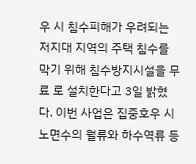우 시 침수피해가 우려되는 저지대 지역의 주택 침수를 막기 위해 침수방지시설을 무료 로 설치한다고 3일 밝혔다. 이번 사업은 집중호우 시 노면수의 월류와 하수역류 등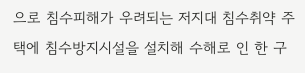으로 침수피해가 우려되는 저지대 침수취약 주택에 침수방지시설을 설치해 수해로 인 한 구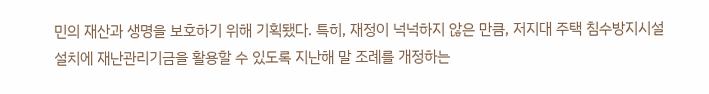민의 재산과 생명을 보호하기 위해 기획됐다. 특히, 재정이 넉넉하지 않은 만큼, 저지대 주택 침수방지시설 설치에 재난관리기금을 활용할 수 있도록 지난해 말 조례를 개정하는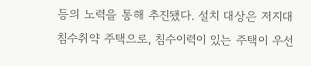등의 노력을 통해 추진됐다. 설치 대상은 저지대 침수취약 주택으로, 침수이력이 있는 주택이 우선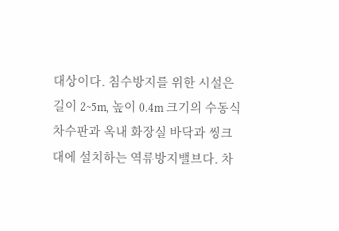대상이다. 침수방지를 위한 시설은 길이 2~5m, 높이 0.4m 크기의 수동식 차수판과 옥내 화장실 바닥과 씽크대에 설치하는 역류방지밸브다. 차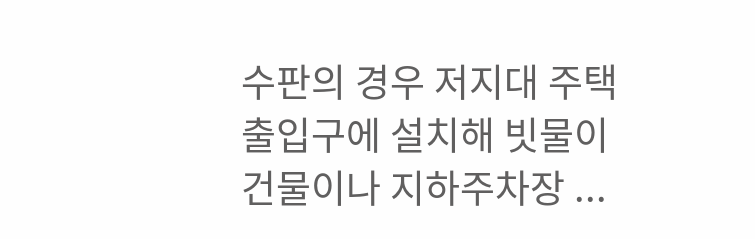수판의 경우 저지대 주택 출입구에 설치해 빗물이 건물이나 지하주차장 ...